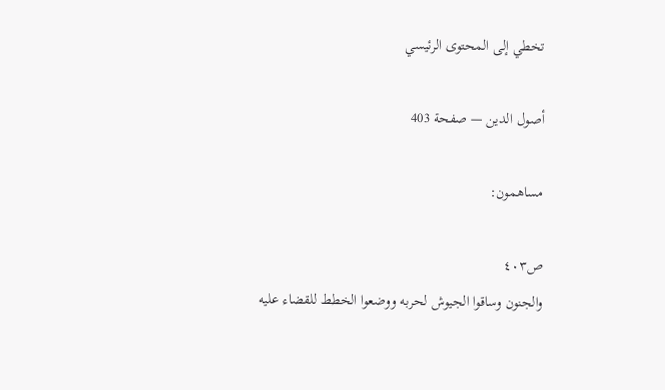تخطي إلى المحتوى الرئيسي

أصول الدين — صفحة 403

مساهمون:

ص٤٠٣
والجنون وساقوا الجيوش لحربه ووضعوا الخطط للقضاء عليه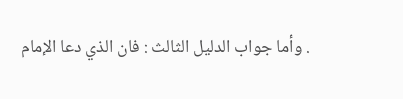. وأما جواب الدليل الثالث : فان الذي دعا الإمام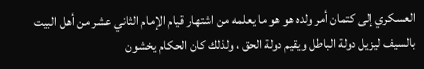العسكري إلى كتمان أمر ولده هو هو ما يعلمه من اشتهار قيام الإمام الثاني عشر من أهل البيت بالسيف ليزيل دولة الباطل ويقيم دولة الحق ، ولذلك كان الحكام يخشون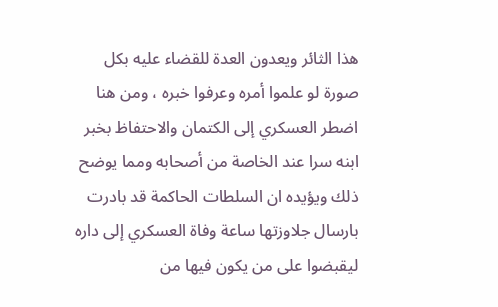هذا الثائر ويعدون العدة للقضاء عليه بكل صورة لو علموا أمره وعرفوا خبره ، ومن هنا اضطر العسكري إلى الكتمان والاحتفاظ بخبر ابنه سرا عند الخاصة من أصحابه ومما يوضح ذلك ويؤيده ان السلطات الحاكمة قد بادرت بارسال جلاوزتها ساعة وفاة العسكري إلى داره ليقبضوا على من يكون فيها من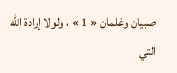صبيان وغلمان « 1 » ، ولولا إرادة اللّه التي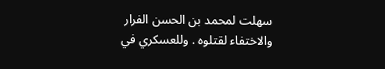سهلت لمحمد بن الحسن الفرار والاختفاء لقتلوه . وللعسكري في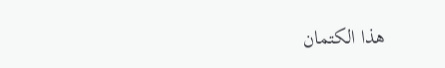هذا الكتمان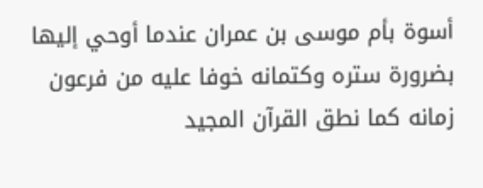أسوة بأم موسى بن عمران عندما أوحي إليها بضرورة ستره وكتمانه خوفا عليه من فرعون زمانه كما نطق القرآن المجيد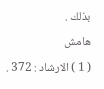بذلك .
هامش
( 1 ) الارشاد : 372 .